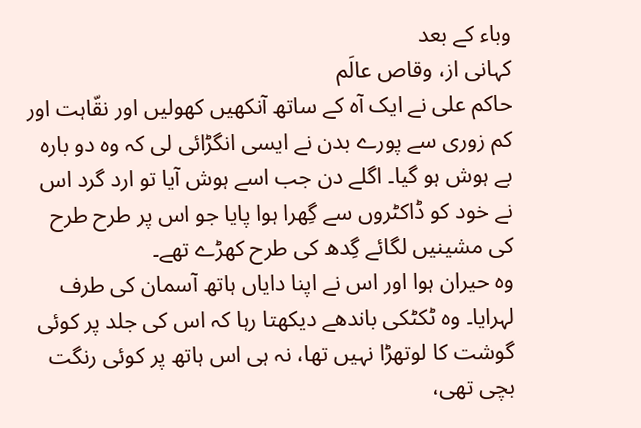وباء کے بعد
کہانی از، وقاص عالَم
حاکم علی نے ایک آہ کے ساتھ آنکھیں کھولیں اور نقّاہت اور کم زوری سے پورے بدن نے ایسی انگڑائی لی کہ وہ دو بارہ بے ہوش ہو گیا۔ اگلے دن جب اسے ہوش آیا تو ارد گرد اس نے خود کو ڈاکٹروں سے گِھرا ہوا پایا جو اس پر طرح طرح کی مشینیں لگائے گِدھ کی طرح کھڑے تھے۔
وہ حیران ہوا اور اس نے اپنا دایاں ہاتھ آسمان کی طرف لہرایا۔ وہ ٹکٹکی باندھے دیکھتا رہا کہ اس کی جلد پر کوئی گوشت کا لوتھڑا نہیں تھا، نہ ہی اس ہاتھ پر کوئی رنگت بچی تھی،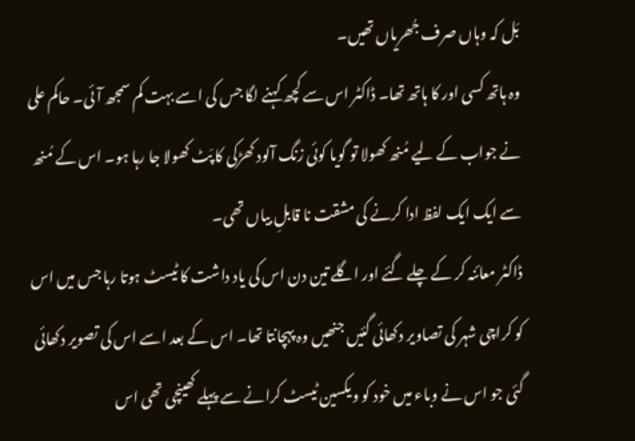بَل کہ وہاں صرف جُھریاں تھیں۔
وہ ہاتھ کسی اور کا ہاتھ تھا۔ ڈاکٹر اس سے کچھ کہنے لگا جس کی اسے بہت کم سمجھ آئی۔ حاکم علی نے جواب کے لیے مُنھ کھولا تو گویا کوئی زنگ آلود کھڑکی کا پَٹ کھولا جا رہا ہو۔ اس کے مُنھ سے ایک ایک لفظ ادا کرنے کی مشقت نا قابلِ بیاں تھی۔
ڈاکٹر معائنہ کر کے چلے گئے اور اگلے تین دن اس کی یاد داشت کا ٹیسٹ ہوتا رہا جس میں اس کو کراچی شہر کی تصاویر دکھائی گئیں جنھیں وہ پہچانتا تھا۔ اس کے بعد اسے اس کی تصویر دکھائی گئی جو اس نے وباء میں خود کو ویکسین ٹیسٹ کرانے سے پہلے کھینچی تھی اس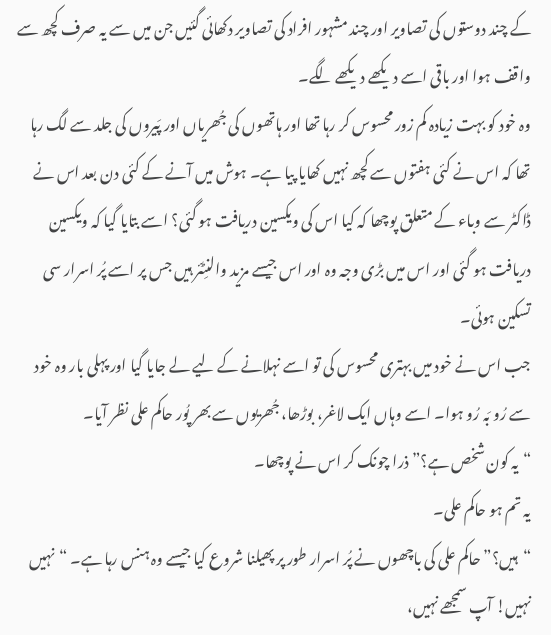کے چند دوستوں کی تصاویر اور چند مشہور افراد کی تصاویر دکھائی گئیں جن میں سے یہ صرف کچھ سے واقف ہوا اور باقی اسے دیکھے دیکھے لگے۔
وہ خود کو بہت زیادہ کم زور محسوس کر رہا تھا اور ہاتھوں کی جُھریاں اور پَیروں کی جلد سے لگ رہا تھا کہ اس نے کئی ہفتوں سے کچھ نہیں کھایا پیا ہے۔ ہوش میں آنے کے کئی دن بعد اس نے ڈاکٹر سے وباء کے متعلق پوچھا کہ کیا اس کی ویکسین دریافت ہو گئی؟ اسے بتایا گیا کہ ویکسین دریافت ہو گئی اور اس میں بڑی وجہ وہ اور اس جیسے مزید والنٹِئر ہیں جس پر اسے پُر اسرار سی تسکین ہوئی۔
جب اس نے خود میں بہتری محسوس کی تو اسے نہلانے کے لیے لے جایا گیا اور پہلی بار وہ خود سے رُو بَہ رُو ہوا۔ اسے وہاں ایک لاغر، بوڑھا، جُھریوں سے بھر پُور حاکم علی نظر آیا۔
“یہ کون شخص ہے؟” ذرا چونک کر اس نے پوچھا۔
یہ تم ہو حاکم علی۔
“ہیں؟” حاکم علی کی باچھوں نے پُر اسرار طور پر پھیلنا شروع کیا جیسے وہ ہنس رہا ہے۔ “نہیں نہیں! آپ سمجھے نہیں،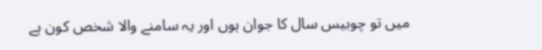میں تو چوبیس سال کا جوان ہوں اور یہ سامنے والا شخص کون ہے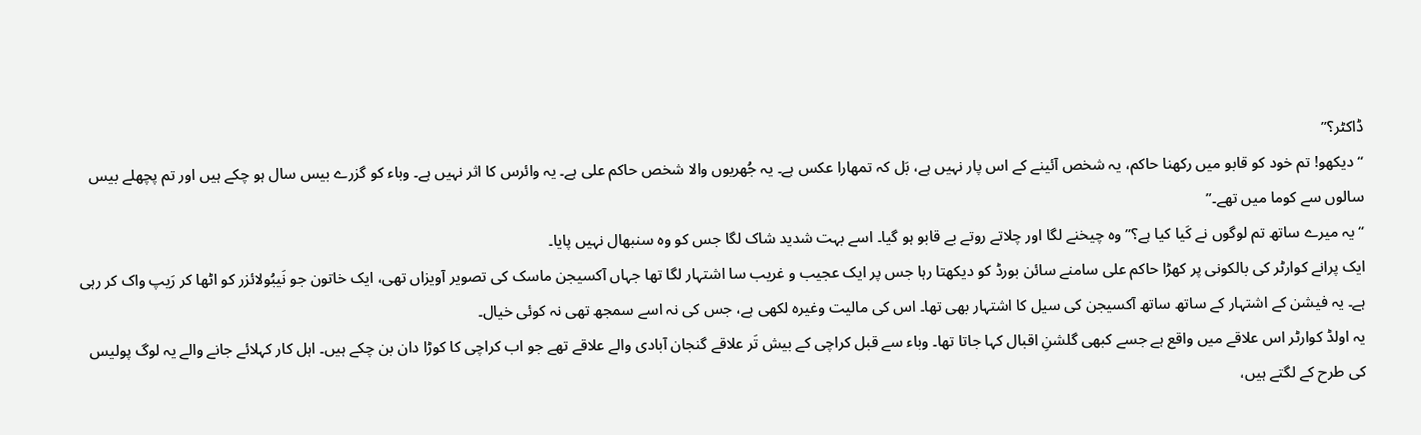ڈاکٹر؟”
“دیکھو! تم خود کو قابو میں رکھنا حاکم، یہ شخص آئینے کے اس پار نہیں ہے، بَل کہ تمھارا عکس ہے۔ یہ جُھریوں والا شخص حاکم علی ہے۔ یہ وائرس کا اثر نہیں ہے۔ وباء کو گزرے بیس سال ہو چکے ہیں اور تم پچھلے بیس سالوں سے کوما میں تھے۔”
“یہ میرے ساتھ تم لوگوں نے کَیا کیا ہے؟” وہ چیخنے لگا اور چلاتے روتے بے قابو ہو گیا۔ اسے بہت شدید شاک لگا جس کو وہ سنبھال نہیں پایا۔
ایک پرانے کوارٹر کی بالکونی پر کھڑا حاکم علی سامنے سائن بورڈ کو دیکھتا رہا جس پر ایک عجیب و غریب سا اشتہار لگا تھا جہاں آکسیجن ماسک کی تصویر آویزاں تھی، ایک خاتون جو نَیبُولائزر کو اٹھا کر رَیپ واک کر رہی ہے۔ یہ فیشن کے اشتہار کے ساتھ ساتھ آکسیجن کی سیل کا اشتہار بھی تھا۔ اس کی مالیت وغیرہ لکھی ہے، جس کی نہ اسے سمجھ تھی نہ کوئی خیال۔
یہ اولڈ کوارٹر اس علاقے میں واقع ہے جسے کبھی گلشنِ اقبال کہا جاتا تھا۔ وباء سے قبل کراچی کے بیش تَر علاقے گنجان آبادی والے علاقے تھے جو اب کراچی کا کوڑا دان بن چکے ہیں۔ اہل کار کہلائے جانے والے یہ لوگ پولیس کی طرح کے لگتے ہیں،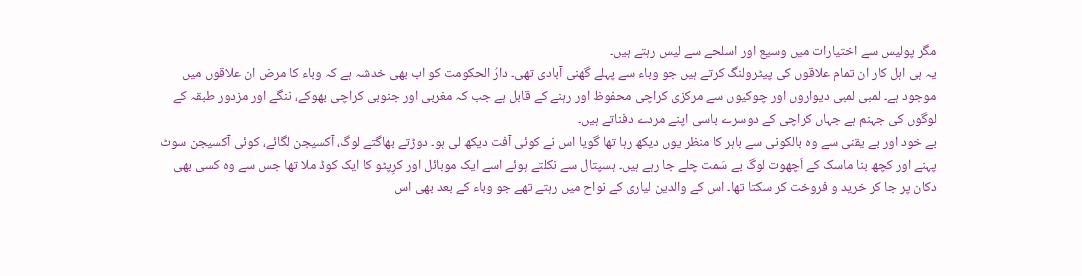مگر پولیس سے اختیارات میں وسیع اور اسلحے سے لیس رہتے ہیں۔
یہ ہی اہل کار ان تمام علاقوں کی پیٹرولنگ کرتے ہیں جو وباء سے پہلے گھنی آبادی تھی۔ دارُ الحکومت کو اب بھی خدشہ ہے کہ وباء کا مرض ان علاقوں میں موجود ہے۔ لمبی لمبی دیواروں اور چوکیوں سے مرکزی کراچی محفوظ اور رہنے کے قابل ہے جب کہ مغربی اور جنوبی کراچی بھوکے، ننگے اور مزدور طبقہ کے لوگوں کی جہنم ہے جہاں کراچی کے دوسرے باسی اپنے مردے دفناتے ہیں۔
بے خود اور بے یقنی سے وہ بالکونی سے باہر کا منظر یوں دیکھ رہا تھا گویا اس نے کوئی آفت دیکھ لی ہو۔ دوڑتے بھاگتے لوگ، آکسیجن لگائے، کوئی آکسیجن سوٹ پہنے اور کچھ بنا ماسک کے اَچھوت لوگ بے سَمت چلے جا رہے ہیں۔ ہسپتال سے نکلتے ہوئے اسے ایک موبائل اور کرِپٹو کا ایک کوڈ ملا تھا جس سے وہ کسی بھی دکان پر جا کر خرید و فروخت کر سکتا تھا۔ اس کے والدین لیاری کے نواح میں رہتے تھے جو وباء کے بعد بھی اس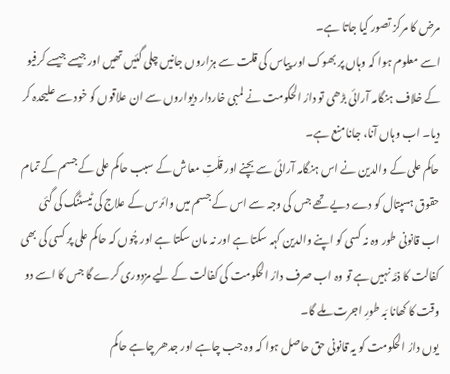مرض کا مرکز تصور کیا جاتا ہے۔
اسے معلوم ہوا کہ وہاں پر بھوک اور پیاس کی قلت سے ہزاروں جانیں چلی گئیں تھیں اور جیسے جیسے کرفیو کے خلاف ہنگامہ آرائی بڑھی تو دارُ الحکومت نے لمبی خاردار دیواروں سے ان علاقوں کو خود سے علیحدہ کر دیا۔ اب وہاں آنا، جانا منع ہے۔
حاکم علی کے والدین نے اس ہنگامہ آرائی سے بچنے اور قلّتِ معاش کے سبب حاکم علی کے جسم کے تمام حقوق ہسپتال کو دے دیے تھے جس کی وجہ سے اس کے جسم میں وائرس کے علاج کی ٹیسٹنگ کی گئی اب قانونی طور وہ نہ کسی کو اپنے والدین کہہ سکتا ہے اور نہ مان سکتا ہے اور چُوں کہ حاکم علی پر کسی کی بھی کفالت کا ذمَّہ نہیں ہے تو وہ اب صرف دارُ الحکومت کی کفالت کے لیے مزدوری کرے گا جس کا اسے دو وقت کا کھانا بَہ طورِ اجرت ملے گا۔
یوں دارُ الحکومت کو یہ قانونی حق حاصل ہوا کہ وہ جب چاہے اور جدھر چاہے حاکم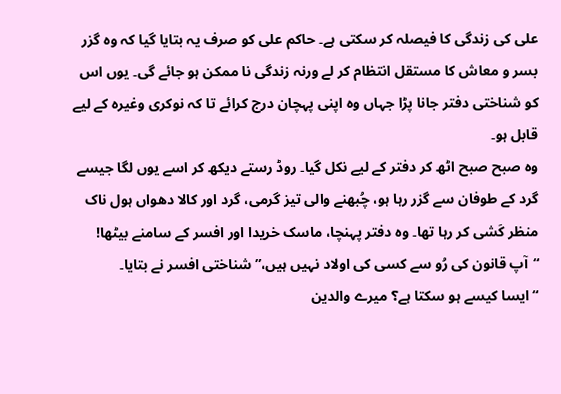علی کی زندگی کا فیصلہ کر سکتی ہے۔ حاکم علی کو صرف یہ بتایا گیا کہ وہ گزر بسر و معاش کا مستقل انتظام کر لے ورنہ زندگی نا ممکن ہو جائے گی۔ یوں اس کو شناختی دفتر جانا پڑا جہاں وہ اپنی پہچان درج کرائے تا کہ نوکری وغیرہ کے لیے قابل ہو۔
وہ صبح صبح اٹھ کر دفتر کے لیے نکل گیا۔ روڈ رستے دیکھ کر اسے یوں لگا جیسے گرد کے طوفان سے گزر رہا ہو، چُبھنے والی تیز گرمی، گرد اور کالا دھواں ہول ناک منظر کَشی کر رہا تھا۔ وہ دفتر پہنچا، ماسک خریدا اور افسر کے سامنے بیٹھا!
“آپ قانون کی رُو سے کسی کی اولاد نہیں ہیں،” شناختی افسر نے بتایا۔
“ایسا کیسے ہو سکتا ہے؟ میرے والدین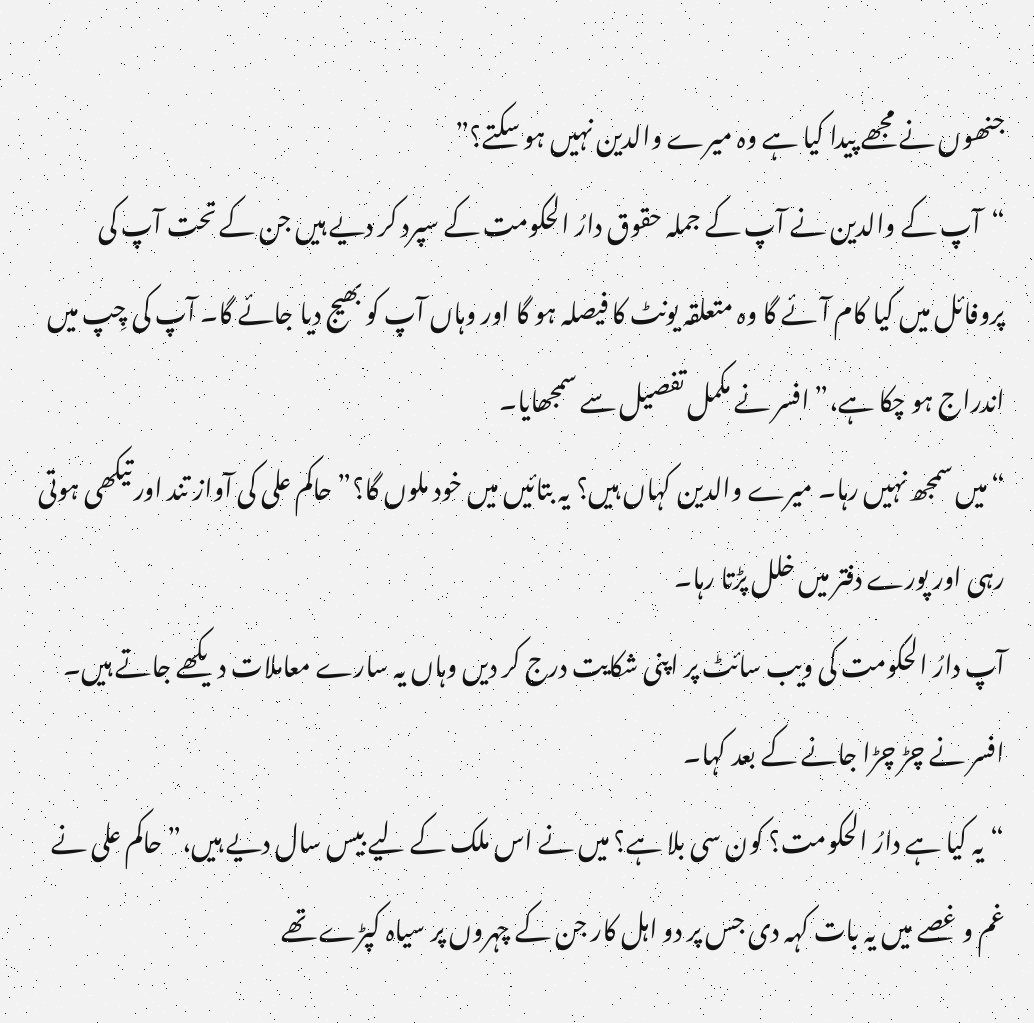جنھوں نے مجھے پیدا کیا ہے وہ میرے والدین نہیں ہو سکتے؟”
“آپ کے والدین نے آپ کے جملہ حقوق دارُ الحکومت کے سپرد کر دیے ہیں جن کے تحت آپ کی پروفائل میں کیا کام آئے گا وہ متعلقہ یونٹ کا فیصلہ ہو گا اور وہاں آپ کو بھیج دیا جائے گا۔ آپ کی چِپ میں اندراج ہو چکا ہے،” افسر نے مکمل تفصیل سے سمجھایا۔
“میں سمجھ نہیں رہا۔ میرے والدین کہاں ہیں؟ یہ بتائیں میں خود ملوں گا؟” حاکم علی کی آواز تند اور تیکھی ہوتی رہی اور پورے دفتر میں خلل پڑتا رہا۔
آپ دارُ الحکومت کی ویب سائٹ پر اپنی شکایت درج کر دیں وہاں یہ سارے معاملات دیکھے جاتے ہیں۔ افسر نے چڑ چڑا جانے کے بعد کہا۔
“یہ کیا ہے دارُ الحکومت؟ کون سی بلا ہے؟ میں نے اس ملک کے لیے بیس سال دیے ہیں،” حاکم علی نے غم و غصے میں یہ بات کہہ دی جس پر دو اہل کار جن کے چہروں پر سیاہ کپڑے تھے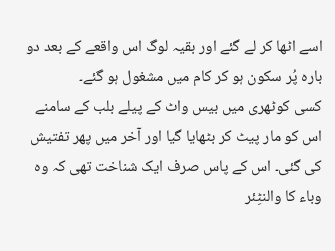اسے اٹھا کر لے گئے اور بقیہ لوگ اس واقعے کے بعد دو بارہ پُر سکون ہو کر کام میں مشغول ہو گئے۔
کسی کوٹھری میں بیس واٹ کے پیلے بلب کے سامنے اس کو مار پیٹ کر بٹھایا گیا اور آخر میں پھر تفتیش کی گئی۔ اس کے پاس صرف ایک شناخت تھی کہ وہ وباء کا والنٹِئر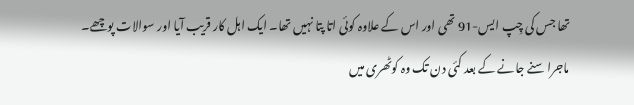تھا جس کی چِپ ایس-91 تھی اور اس کے علاوہ کوئی اتا پتا نہیں تھا۔ ایک اہل کار قریب آیا اور سوالات پوچھے۔
ماجرا سنے جانے کے بعد کئی دن تک وہ کوٹھری میں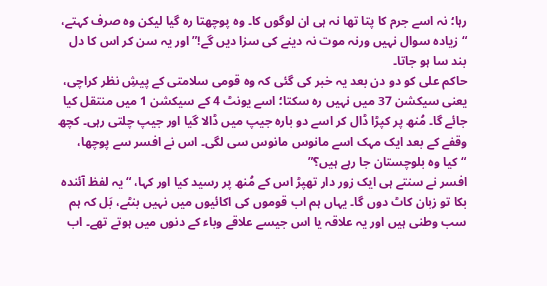رہا؛ نہ اسے جرم کا پتا تھا نہ ہی ان لوگوں کا۔ وہ پوچھتا رہ گیا لیکن وہ صرف کہتے، “زیادہ سوال نہیں ورنہ موت نہ دینے کی سزا دیں گے!” اور یہ سن کر اس کا دل بند سا ہو جاتا۔
حاکم علی کو دو دن بعد یہ خبر کی گئی کہ وہ قومی سلامتی کے پیشِ نظر کراچی، یعنی سیکشن 37 میں نہیں رہ سکتا؛ اسے یونٹ 4 کے سیکشن 1 میں منتقل کیا جائے گا۔ مُنھ پر کپڑا ڈال کر اسے دو بارہ جیپ میں ڈالا گیا اور جیپ چلتی رہی۔ کچھ وقفے کے بعد ایک مہک اسے مانوس مانوس سی لگی۔ اس نے افسر سے پوچھا، “کیا وہ بلوچستان جا رہے ہیں؟”
افسر نے سنتے ہی ایک زور دار تھپڑ اس کے مُنھ پر رسید کیا اور کہا، “یہ لفظ آئندہ بکا تو زبان کاٹ دوں گا۔ یہاں ہم اب قوموں کی اکائیوں میں نہیں بنٹے، بَل کہ ہم سب وطنی ہیں اور یہ علاقہ یا اس جیسے علاقے وباء کے دنوں میں ہوتے تھے۔ اب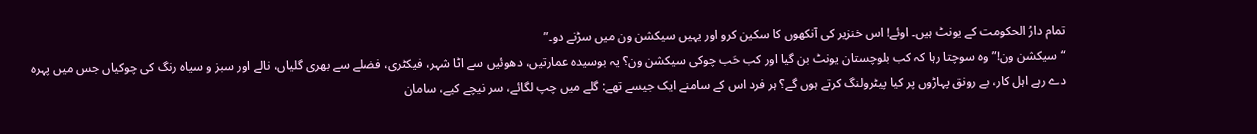تمام دارُ الحکومت کے یونٹ ہیں۔ اوئے! اس خنزیر کی آنکھوں کا سکین کرو اور یہیں سیکشن ون میں سڑنے دو۔”
“سیکشن ون!” وہ سوچتا رہا کہ کب بلوچستان یونٹ بن گیا اور کب حَب چوکی سیکشن ون؟ یہ بوسیدہ عمارتیں، دھوئیں سے اٹا شہر، فیکٹری، فضلے سے بھری گلیاں، نالے اور سبز و سیاہ رنگ کی چوکیاں جس میں پہرہ دے رہے اہل کار، بے رونق پہاڑوں پر کیا پیٹرولنگ کرتے ہوں گے؟ ہر فرد اس کے سامنے ایک جیسے تھے: گلے میں چپ لگائے، سر نیچے کیے، سامان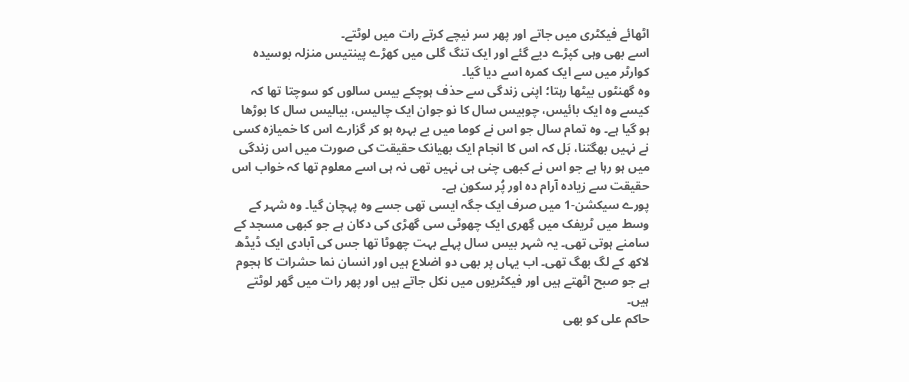اٹھائے فیکٹری میں جاتے اور پھر سر نیچے کرتے رات میں لوٹتے۔
اسے بھی وہی کپڑے دیے گئے اور ایک تنگ گلی میں کھڑے پینتیس منزلہ بوسیدہ کوارٹر میں سے ایک کمرہ اسے دیا گیا۔
وہ گھنٹوں بیٹھا رہتا؛ اپنی زندگی سے حذف ہوچکے بیس سالوں کو سوچتا تھا کہ کیسے وہ ایک بائیس، چوبیس سال کا نو جوان ایک چالیس، بیالیس سال کا بوڑھا ہو گیا ہے۔ وہ تمام سال جو اس نے کوما میں بے بہرہ ہو کر گزارے اس کا خمیازہ کسی نے نہیں بھگتنا، بَل کہ اس کا انجام ایک بھیانک حقیقت کی صورت میں اس زندگی میں ہو رہا ہے جو اس نے کبھی چنی ہی نہیں تھی نہ ہی اسے معلوم تھا کہ خواب اس حقیقت سے زیادہ آرام دہ اور پُر سکون ہے۔
پورے سیکشن-1 میں صرف ایک جگہ ایسی تھی جسے وہ پہچان گیا۔ وہ شہر کے وسط میں ٹریفک میں گِھری ایک چھوٹی سی گھڑی کی دکان ہے جو کبھی مسجد کے سامنے ہوتی تھی۔ یہ شہر بیس سال پہلے بہت چھوٹا تھا جس کی آبادی ایک ڈیڈھ لاکھ کے لگ بھگ تھی۔ اب یہاں پر بھی دو اضلاع ہیں اور انسان نما حشرات کا ہجوم ہے جو صبح اٹھتے ہیں اور فیکٹریوں میں نکل جاتے ہیں اور پھر رات میں گھر لوٹتے ہیں۔
حاکم علی کو بھی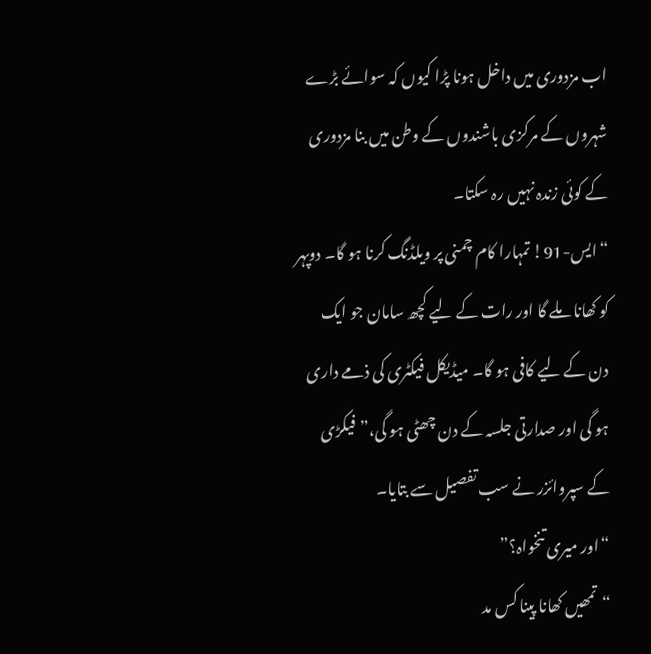اب مزدوری میں داخل ہونا پڑا کیوں کہ سوائے بڑے شہروں کے مرکزی باشندوں کے وطن میں بنا مزدوری کے کوئی زندہ نہیں رہ سکتا۔
“ایس-91! تمہارا کام چمنی پر ویلڈنگ کرنا ہو گا۔ دوپہر کو کھانا ملے گا اور رات کے لیے کچھ سامان جو ایک دن کے لیے کافی ہو گا۔ میڈیکل فیکٹری کی ذمے داری ہو گی اور صدارتی جلسہ کے دن چھٹی ہو گی،” فیکڑی کے سپروائزر نے سب تفصیل سے بتایا۔
“اور میری تنخواہ؟”
“تمھیں کھانا پینا کس مد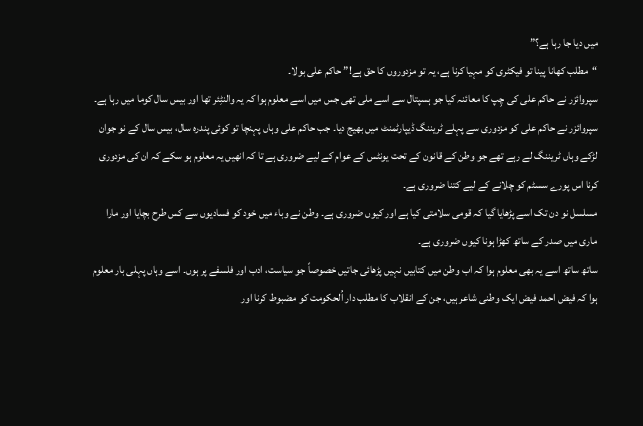میں دیا جا رہا ہے؟”
“مطلب کھانا پینا تو فیکٹری کو مہیا کرنا ہے، یہ تو مزدوروں کا حق ہے!” حاکم علی بولا۔
سپروائزر نے حاکم علی کی چِپ کا معائنہ کیا جو ہسپتال سے اسے ملی تھی جس میں اسے معلوم ہوا کہ یہ والنٹِئر تھا اور بیس سال کوما میں رہا ہے۔
سپروائزر نے حاکم علی کو مزدوری سے پہلے ٹریننگ ڈیپارٹمنٹ میں بھیج دیا۔ جب حاکم علی وہاں پہنچا تو کوئی پندرہ سال، بیس سال کے نو جوان لڑکے وہاں ٹریننگ لے رہے تھے جو وطن کے قانون کے تحت یونٹس کے عوام کے لیے ضروری ہے تا کہ انھیں یہ معلوم ہو سکے کہ ان کی مزدوری کرنا اس پورے سسٹم کو چلانے کے لیے کتنا ضروری ہے۔
مسلسل نو دن تک اسے پڑھایا گیا کہ قومی سلامتی کیا ہے اور کیوں ضروری ہے۔ وطن نے وباء میں خود کو فسادیوں سے کس طرح بچایا اور مارا ماری میں صدر کے ساتھ کھڑا ہونا کیوں ضروری ہے۔
ساتھ ساتھ اسے یہ بھی معلوم ہوا کہ اب وطن میں کتابیں نہیں پڑھائی جاتیں خصوصاً جو سیاست، ادب اور فلسفے پر ہوں۔ اسے وہاں پہلی بار معلوم ہوا کہ فیض احمد فیض ایک وطنی شاعر ہیں، جن کے انقلاب کا مطلب دار اُلحکومت کو مضبوط کرنا اور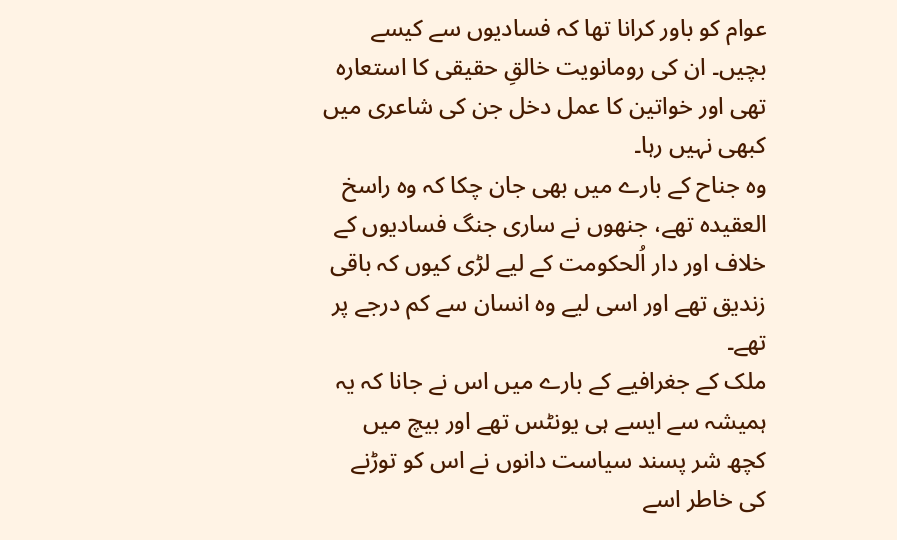عوام کو باور کرانا تھا کہ فسادیوں سے کیسے بچیں۔ ان کی رومانویت خالقِ حقیقی کا استعارہ تھی اور خواتین کا عمل دخل جن کی شاعری میں کبھی نہیں رہا۔
وہ جناح کے بارے میں بھی جان چکا کہ وہ راسخ العقیدہ تھے، جنھوں نے ساری جنگ فسادیوں کے خلاف اور دار اُلحکومت کے لیے لڑی کیوں کہ باقی زندیق تھے اور اسی لیے وہ انسان سے کم درجے پر تھے۔
ملک کے جغرافیے کے بارے میں اس نے جانا کہ یہ ہمیشہ سے ایسے ہی یونٹس تھے اور بیچ میں کچھ شر پسند سیاست دانوں نے اس کو توڑنے کی خاطر اسے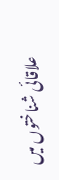علاقائی شناختوں میں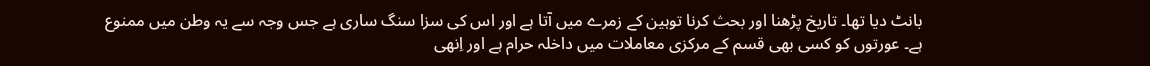بانٹ دیا تھا۔ تاریخ پڑھنا اور بحث کرنا توہین کے زمرے میں آتا ہے اور اس کی سزا سنگ ساری ہے جس وجہ سے یہ وطن میں ممنوع ہے۔ عورتوں کو کسی بھی قسم کے مرکزی معاملات میں داخلہ حرام ہے اور اِنھی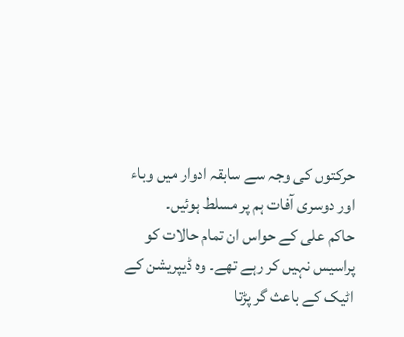حرکتوں کی وجہ سے سابقہ ادوار میں وباء اور دوسری آفات ہم پر مسلط ہوئیں۔
حاکم علی کے حواس ان تمام حالات کو پراسیس نہیں کر رہے تھے۔ وہ ڈیپریشن کے اٹیک کے باعث گر پڑتا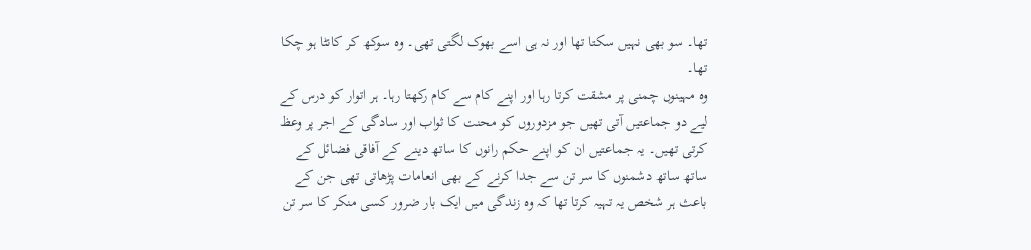تھا۔ سو بھی نہیں سکتا تھا اور نہ ہی اسے بھوک لگتی تھی۔ وہ سوکھ کر کانٹا ہو چکا تھا۔
وہ مہینوں چمنی پر مشقت کرتا رہا اور اپنے کام سے کام رکھتا رہا۔ ہر اتوار کو درس کے لیے دو جماعتیں آتی تھیں جو مزدوروں کو محنت کا ثواب اور سادگی کے اجر پر وعظ کرتی تھیں۔ یہ جماعتیں ان کو اپنے حکم رانوں کا ساتھ دینے کے آفاقی فضائل کے ساتھ ساتھ دشمنوں کا سر تن سے جدا کرنے کے بھی انعامات پڑھاتی تھی جن کے باعث ہر شخص یہ تہیہ کرتا تھا کہ وہ زندگی میں ایک بار ضرور کسی منکر کا سر تن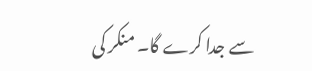سے جدا کرے گا۔ منکر کی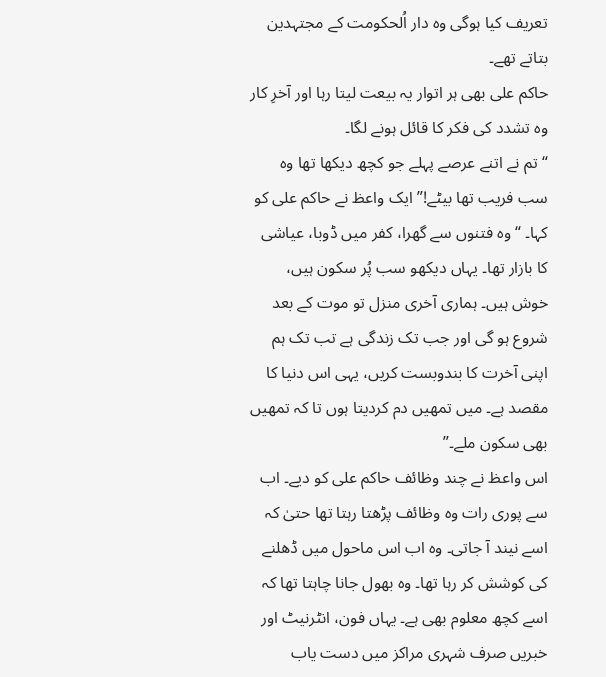تعریف کیا ہوگی وہ دار اُلحکومت کے مجتہدین بتاتے تھے۔
حاکم علی بھی ہر اتوار یہ بیعت لیتا رہا اور آخرِ کار وہ تشدد کی فکر کا قائل ہونے لگا۔
“تم نے اتنے عرصے پہلے جو کچھ دیکھا تھا وہ سب فریب تھا بیٹے!” ایک واعظ نے حاکم علی کو کہا۔ “وہ فتنوں سے گھرا، کفر میں ڈوبا، عیاشی کا بازار تھا۔ یہاں دیکھو سب پُر سکون ہیں، خوش ہیں۔ ہماری آخری منزل تو موت کے بعد شروع ہو گی اور جب تک زندگی ہے تب تک ہم اپنی آخرت کا بندوبست کریں، یہی اس دنیا کا مقصد ہے۔ میں تمھیں دم کردیتا ہوں تا کہ تمھیں بھی سکون ملے۔”
اس واعظ نے چند وظائف حاکم علی کو دیے۔ اب سے پوری رات وہ وظائف پڑھتا رہتا تھا حتیٰ کہ اسے نیند آ جاتی۔ وہ اب اس ماحول میں ڈھلنے کی کوشش کر رہا تھا۔ وہ بھول جانا چاہتا تھا کہ اسے کچھ معلوم بھی ہے۔ یہاں فون، انٹرنیٹ اور خبریں صرف شہری مراکز میں دست یاب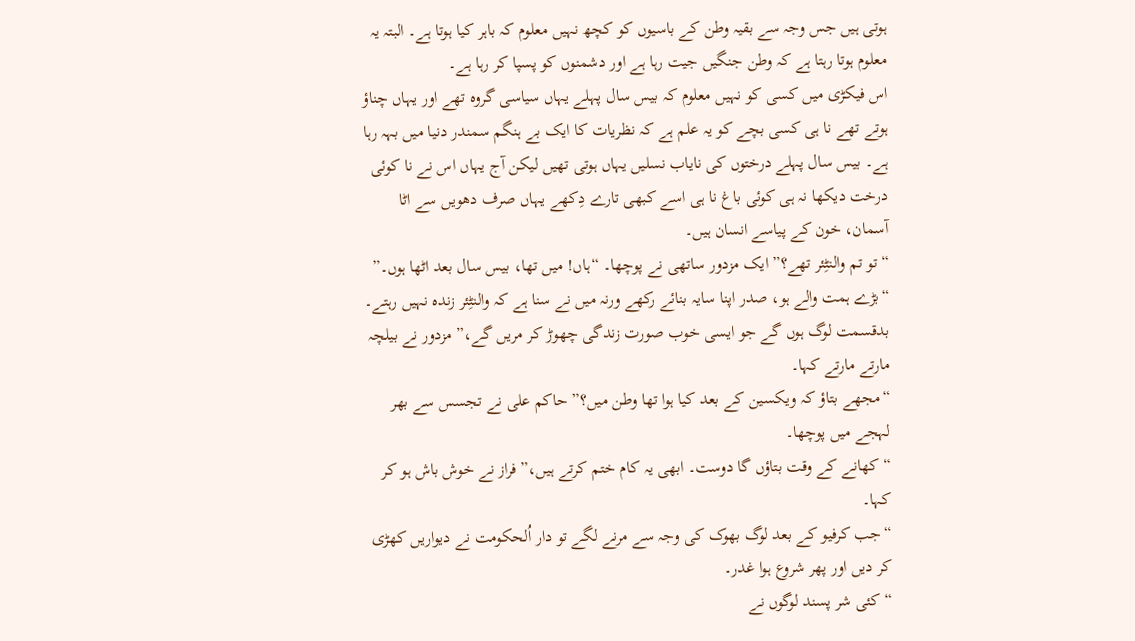ہوتی ہیں جس وجہ سے بقیہ وطن کے باسیوں کو کچھ نہیں معلوم کہ باہر کیا ہوتا ہے۔ البتہ یہ معلوم ہوتا رہتا ہے کہ وطن جنگیں جیت رہا ہے اور دشمنوں کو پسپا کر رہا ہے۔
اس فیکڑی میں کسی کو نہیں معلوم کہ بیس سال پہلے یہاں سیاسی گروہ تھے اور یہاں چناؤ ہوتے تھے نا ہی کسی بچے کو یہ علم ہے کہ نظریات کا ایک بے ہنگم سمندر دنیا میں بہہ رہا ہے۔ بیس سال پہلے درختوں کی نایاب نسلیں یہاں ہوتی تھیں لیکن آج یہاں اس نے نا کوئی درخت دیکھا نہ ہی کوئی باغ نا ہی اسے کبھی تارے دِکھے یہاں صرف دھویں سے اٹا آسمان، خون کے پیاسے انسان ہیں۔
“تو تم والنٹِئر تھے؟” ایک مزدور ساتھی نے پوچھا۔ “ہاں! میں تھا، بیس سال بعد اٹھا ہوں۔”
“بڑے ہمت والے ہو، صدر اپنا سایہ بنائے رکھے ورنہ میں نے سنا ہے کہ والنٹِئر زندہ نہیں رہتے۔ بدقسمت لوگ ہوں گے جو ایسی خوب صورت زندگی چھوڑ کر مریں گے،” مزدور نے بیلچہ مارتے مارتے کہا۔
“مجھے بتاؤ کہ ویکسین کے بعد کیا ہوا تھا وطن میں؟” حاکم علی نے تجسس سے بھر لہجے میں پوچھا۔
“کھانے کے وقت بتاؤں گا دوست۔ ابھی یہ کام ختم کرتے ہیں،” فراز نے خوش باش ہو کر کہا۔
“جب کرفیو کے بعد لوگ بھوک کی وجہ سے مرنے لگے تو دار اُلحکومت نے دیواریں کھڑی کر دیں اور پھر شروع ہوا غدر۔
“کئی شر پسند لوگوں نے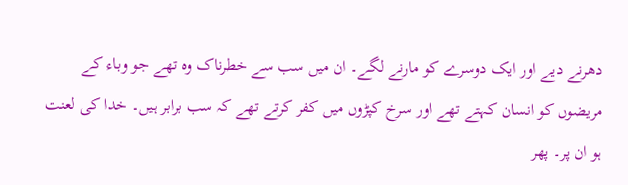دھرنے دیے اور ایک دوسرے کو مارنے لگے۔ ان میں سب سے خطرناک وہ تھے جو وباء کے مریضوں کو انسان کہتے تھے اور سرخ کپڑوں میں کفر کرتے تھے کہ سب برابر ہیں۔ خدا کی لعنت ہو ان پر۔ پھر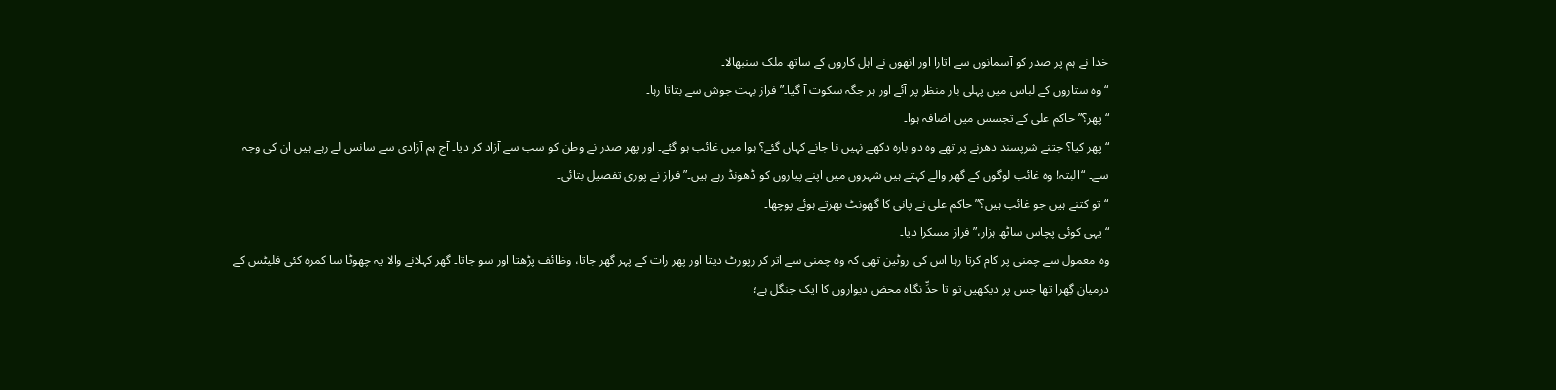خدا نے ہم پر صدر کو آسمانوں سے اتارا اور انھوں نے اہل کاروں کے ساتھ ملک سنبھالا۔
“وہ ستاروں کے لباس میں پہلی بار منظر پر آئے اور ہر جگہ سکوت آ گیا۔” فراز بہت جوش سے بتاتا رہا۔
“پھر؟” حاکم علی کے تجسس میں اضافہ ہوا۔
“پھر کیا؟ جتنے شرپسند دھرنے پر تھے وہ دو بارہ دکھے نہیں نا جانے کہاں گئے؟ ہوا میں غائب ہو گئے۔ اور پھر صدر نے وطن کو سب سے آزاد کر دیا۔ آج ہم آزادی سے سانس لے رہے ہیں ان کی وجہ سے۔ “البتہ! وہ غائب لوگوں کے گھر والے کہتے ہیں شہروں میں اپنے پیاروں کو ڈھونڈ رہے ہیں۔” فراز نے پوری تفصیل بتائی۔
“تو کتنے ہیں جو غائب ہیں؟” حاکم علی نے پانی کا گھونٹ بھرتے ہوئے پوچھا۔
“یہی کوئی پچاس ساٹھ ہزار،” فراز مسکرا دیا۔
وہ معمول سے چمنی پر کام کرتا رہا اس کی روٹین تھی کہ وہ چمنی سے اتر کر رپورٹ دیتا اور پھر رات کے پہر گھر جاتا، وظائف پڑھتا اور سو جاتا۔ گھر کہلانے والا یہ چھوٹا سا کمرہ کئی فلیٹس کے درمیان گِھرا تھا جس پر دیکھیں تو تا حدِّ نگاہ محض دیواروں کا ایک جنگل ہے؛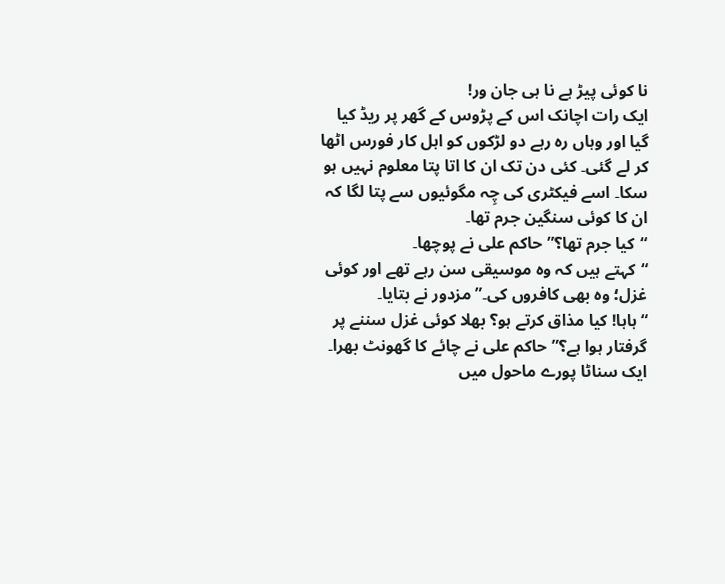نا کوئی پیڑ ہے نا ہی جان ور!
ایک رات اچانک اس کے پڑوس کے گھر پر ریڈ کیا گیا اور وہاں رہ رہے دو لڑکوں کو اہل کار فورس اٹھا کر لے گئی۔ کئی دن تک ان کا اتا پتا معلوم نہیں ہو سکا۔ اسے فیکٹری کی چِہ مگوئیوں سے پتا لگا کہ ان کا کوئی سنگین جرم تھا۔
“کیا جرم تھا؟” حاکم علی نے پوچھا۔
“کہتے ہیں کہ وہ موسیقی سن رہے تھے اور کوئی غزل؛ وہ بھی کافروں کی۔” مزدور نے بتایا۔
“ہاہا! کیا مذاق کرتے ہو؟ بھلا کوئی غزل سننے پر گرفتار ہوا ہے؟” حاکم علی نے چائے کا گھونٹ بھرا۔
ایک سناٹا پورے ماحول میں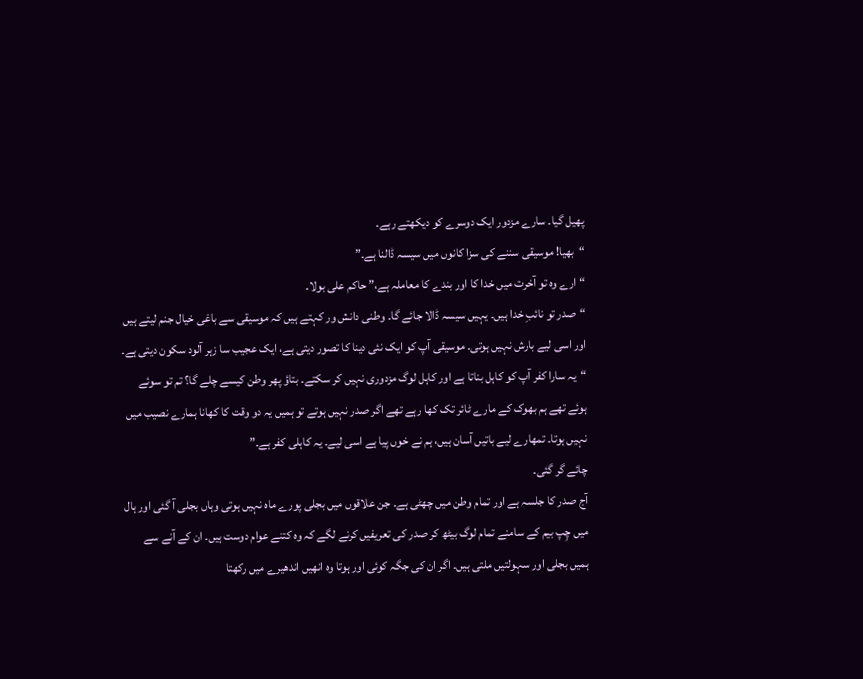پھیل گیا۔ سارے مزدور ایک دوسرے کو دیکھتے رہے۔
“بھیا! موسیقی سننے کی سزا کانوں میں سیسہ ڈالنا ہے۔”
“ارے وہ تو آخرت میں خدا کا اور بندے کا معاملہ ہے،” حاکم علی بولا۔
“صدر تو نائبِ خدا ہیں۔ یہیں سیسہ ڈالا جائے گا۔ وطنی دانش ور کہتے ہیں کہ موسیقی سے باغی خیال جنم لیتے ہیں اور اسی لیے بارش نہیں ہوتی۔ موسیقی آپ کو ایک نئی دینا کا تصور دیتی ہے، ایک عجیب سا زہر آلود سکون دیتی ہے۔
“یہ سارا کفر آپ کو کاہل بناتا ہے اور کاہل لوگ مزدوری نہیں کر سکتے۔ بتاؤ پھر وطن کیسے چلے گا؟ تم تو سوئے ہوئے تھے ہم بھوک کے مارے ٹائر تک کھا رہے تھے اگر صدر نہیں ہوتے تو ہمیں یہ دو وقت کا کھانا ہمارے نصیب میں نہیں ہوتا۔ تمھارے لیے باتیں آسان ہیں، ہم نے خوں پیا ہے اسی لیے۔ یہ کاہلی کفر ہے۔”
چائے گر گئی۔
آج صدر کا جلسہ ہے اور تمام وطن میں چھٹی ہے۔ جن علاقوں میں بجلی پورے ماہ نہیں ہوتی وہاں بجلی آ گئی اور ہال میں چِپ بیم کے سامنے تمام لوگ بیٹھ کر صدر کی تعریفیں کرنے لگے کہ وہ کتنے عوام دوست ہیں۔ ان کے آنے سے ہمیں بجلی اور سہولتیں ملتی ہیں۔ اگر ان کی جگہ کوئی اور ہوتا وہ انھیں اندھیرے میں رکھتا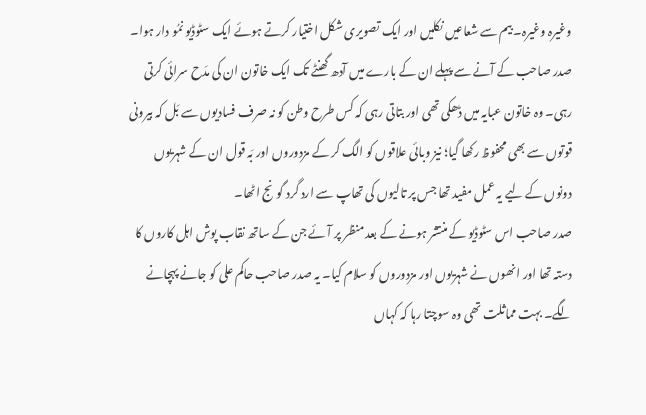وغیرہ وغیرہ۔ بیم سے شعاعیں نکلیں اور ایک تصویری شکل اختیار کرتے ہوئے ایک سٹوڈیو نمُو دار ہوا۔
صدر صاحب کے آنے سے پہلے ان کے بارے میں آدھ گھنٹے تک ایک خاتون ان کی مدَح سرائی کرتی رہی۔ وہ خاتون عبایہ میں ڈھکی تھی اور بتاتی رہی کہ کس طرح وطن کو نہ صرف فسادیوں سے بَل کہ بیرونی قوتوں سے بھی محفوظ رکھا گیا؛ نیز وبائی علاقوں کو الگ کر کے مزدوروں اور بَہ قول ان کے شہریوں دونوں کے لیے یہ عمل مفید تھا جس پر تالیوں کی تھاپ سے ارد گرد گونج اٹھا۔
صدر صاحب اس سٹوڈیو کے منتشر ہونے کے بعد منظر پر آئے جن کے ساتھ نقاب پوش اہل کاروں کا دستہ تھا اور انھوں نے شہریوں اور مزدوروں کو سلام کیا۔ یہ صدر صاحب حاکم علی کو جانے پہچانے لگے۔ بہت مماثلت تھی وہ سوچتا رہا کہ کہاں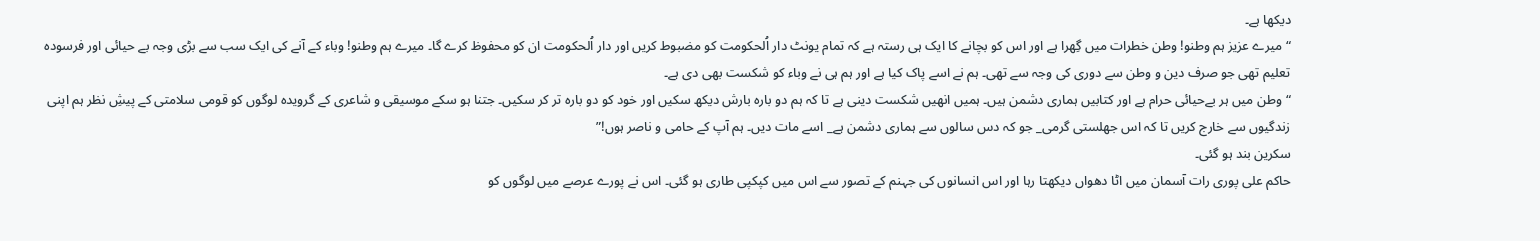دیکھا ہے۔
“میرے عزیز ہم وطنو! وطن خطرات میں گِھرا ہے اور اس کو بچانے کا ایک ہی رستہ ہے کہ تمام یونٹ دار اُلحکومت کو مضبوط کریں اور دار اُلحکومت ان کو محفوظ کرے گا۔ میرے ہم وطنو! وباء کے آنے کی ایک سب سے بڑی وجہ بے حیائی اور فرسودہ تعلیم تھی جو صرف دین و وطن سے دوری کی وجہ سے تھی۔ ہم نے اسے پاک کیا ہے اور ہم ہی نے وباء کو شکست بھی دی ہے۔
“وطن میں ہر بےحیائی حرام ہے اور کتابیں ہماری دشمن ہیں۔ ہمیں انھیں شکست دینی ہے تا کہ ہم دو بارہ بارش دیکھ سکیں اور خود کو دو بارہ تر کر سکیں۔ جتنا ہو سکے موسیقی و شاعری کے گرویدہ لوگوں کو قومی سلامتی کے پیشِ نظر ہم اپنی زندگیوں سے خارج کریں تا کہ اس جھلستی گرمی_ جو کہ دس سالوں سے ہماری دشمن ہے_ اسے مات دیں۔ ہم آپ کے حامی و ناصر ہوں!”
سکرین بند ہو گئی۔
حاکم علی پوری رات آسمان میں اٹا دھواں دیکھتا رہا اور اس انسانوں کی جہنم کے تصور سے اس میں کپکپی طاری ہو گئی۔ اس نے پورے عرصے میں لوگوں کو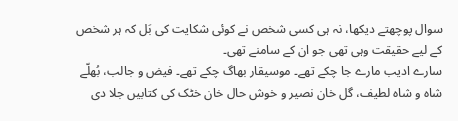سوال پوچھتے دیکھا، نہ ہی کسی شخص نے کوئی شکایت کی بَل کہ ہر شخص کے لیے حقیقت وہی تھی جو ان کے سامنے تھی۔
سارے ادیب مارے جا چکے تھے۔ موسیقار بھاگ چکے تھے۔ فیض و جالب، بُھلّے شاہ و شاہ لطیف، گل خان نصیر و خوش حال خان خٹک کی کتابیں جلا دی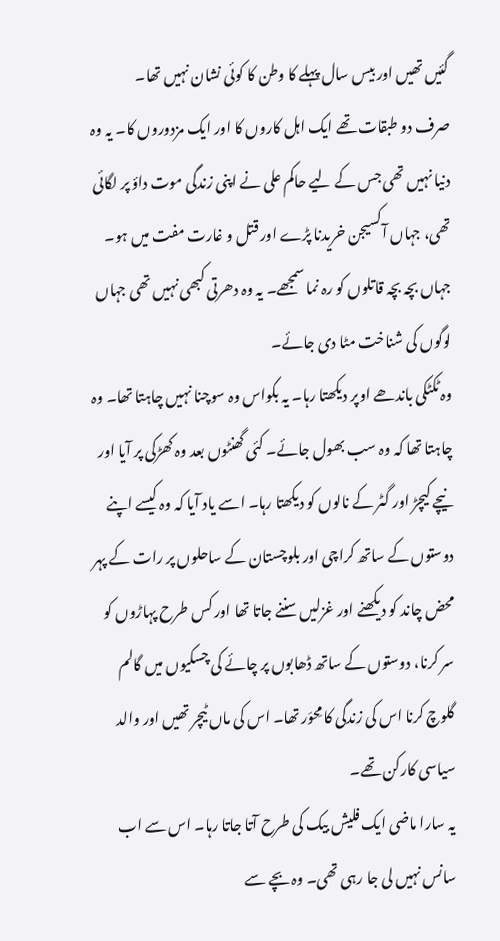گئیں تھیں اور بیس سال پہلے کا وطن کا کوئی نشان نہیں تھا۔
صرف دو طبقات تھے ایک اہل کاروں کا اور ایک مزدوروں کا۔ یہ وہ دنیا نہیں تھی جس کے لیے حاکم علی نے اپنی زندگی موت داؤ پر لگائی تھی، جہاں آکسیجن خریدنا پڑے اور قتل و غارت مفت میں ہو۔ جہاں بچہ بچہ قاتلوں کو رہ نما سمجھے۔ یہ وہ دھرتی کبھی نہیں تھی جہاں لوگوں کی شناخت مٹا دی جائے۔
وہ ٹکٹکی باندھے اوپر دیکھتا رہا۔ یہ بکواس وہ سوچنا نہیں چاہتا تھا۔ وہ چاہتا تھا کہ وہ سب بھول جائے۔ کئی گھنٹوں بعد وہ کھڑکی پر آیا اور نیچے کیچڑ اور گٹر کے نالوں کو دیکھتا رہا۔ اسے یاد آیا کہ وہ کیسے اپنے دوستوں کے ساتھ کراچی اور بلوچستان کے ساحلوں پر رات کے پہر محض چاند کو دیکھنے اور غزلیں سننے جاتا تھا اور کس طرح پہاڑوں کو سر کرنا، دوستوں کے ساتھ ڈھابوں پر چائے کی چسکیوں میں گالم گلوچ کرنا اس کی زندگی کا مِحوَر تھا۔ اس کی ماں ٹیچر تھیں اور والد سیاسی کارکن تھے۔
یہ سارا ماضی ایک فلیش بیک کی طرح آتا جاتا رہا۔ اس سے اب سانس نہیں لی جا رہی تھی۔ وہ بچے سے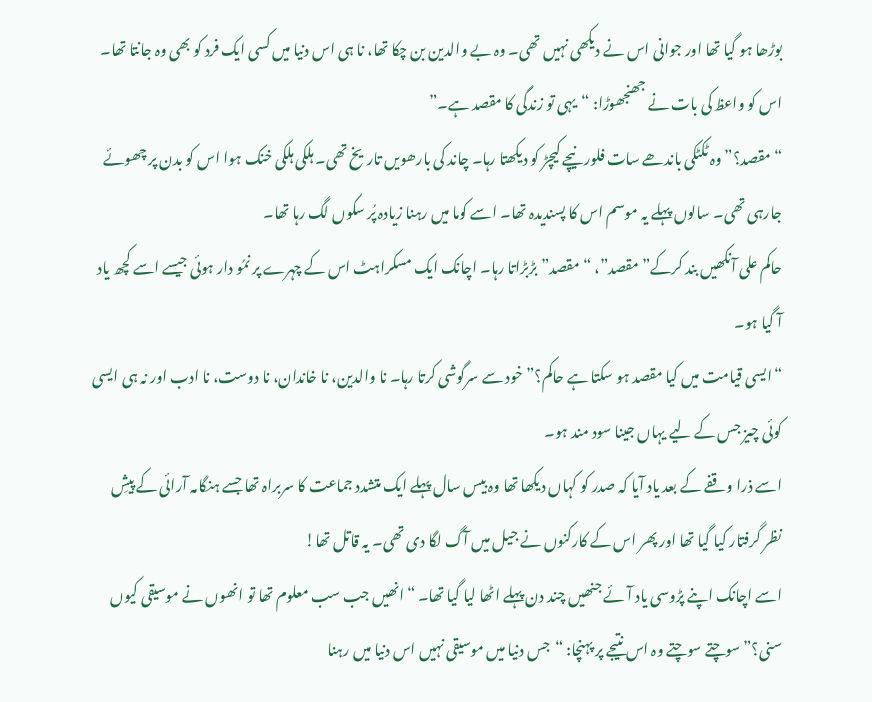بوڑھا ہو گیا تھا اور جوانی اس نے دیکھی نہیں تھی۔ وہ بے والدین بن چکا تھا، نا ہی اس دنیا میں کسی ایک فرد کو بھی وہ جانتا تھا۔
اس کو واعظ کی بات نے جھنجھوڑا: “یہی تو زندگی کا مقصد ہے۔”
“مقصد؟” وہ ٹکٹکی باندھے سات فلور نیچے کیچڑ کو دیکھتا رہا۔ چاند کی بارھویں تاریخ تھی۔ ہلکی ہلکی خنک ہوا اس کو بدن پر چھوئے جارہی تھی۔ سالوں پہلے یہ موسم اس کا پسندیدہ تھا۔ اسے کوما میں رہنا زیادہ پُر سکوں لگ رہا تھا۔
حاکم علی آنکھیں بند کرکے”مقصد”، “مقصد” بڑبڑاتا رہا۔ اچانک ایک مسکراہٹ اس کے چہرے پر نمُو دار ہوئی جیسے اسے کچھ یاد آ گیا ہو۔
“ایسی قیامت میں کیا مقصد ہو سکتا ہے حاکم؟” خود سے سرگوشی کرتا رہا۔ نا والدین، نا خاندان، نا دوست، نا ادب اور نہ ہی ایسی کوئی چیز جس کے لیے یہاں جینا سود مند ہو۔
اسے ذرا وقفے کے بعد یاد آیا کہ صدر کو کہاں دیکھا تھا وہ بیس سال پہلے ایک متشدد جماعت کا سربراہ تھا جسے ہنگامہ آرائی کے پیشِ نظر گرفتار کیا گیا تھا اور پھر اس کے کارکنوں نے جیل میں آگ لگا دی تھی۔ یہ قاتل تھا!
اسے اچانک اپنے پڑوسی یاد آئے جنھیں چند دن پہلے اٹھا لیا گیا تھا۔ “انھیں جب سب معلوم تھا تو انھوں نے موسیقی کیوں سنی؟” سوچتے سوچتے وہ اس نتیجے پر پہنچا: “جس دنیا میں موسیقی نہیں اس دنیا میں رہنا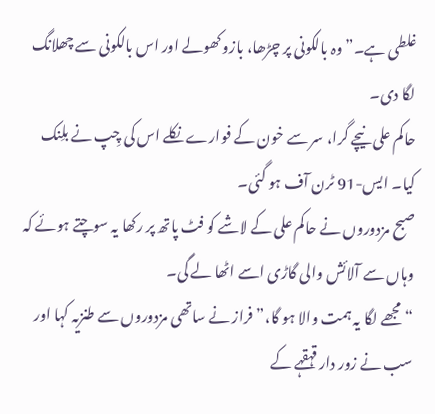غلطی ہے۔” وہ بالکونی پر چڑھا، بازو کھولے اور اس بالکونی سے چھلانگ لگا دی۔
حاکم علی نیچے گرا، سر سے خون کے فوارے نکلے اس کی چِپ نے بلِنک کیا۔ ایس-91 ٹرن آف ہو گئی۔
صبح مزدوروں نے حاکم علی کے لاشے کو فٹ پاتھ پر رکھا یہ سوچتے ہوئے کہ وہاں سے آلائش والی گاڑی اسے اٹھا لے گی۔
“مجھے لگا یہ ہمت والا ہو گا،” فراز نے ساتھی مزدوروں سے طنزیہ کہا اور سب نے زور دار قہقہے کے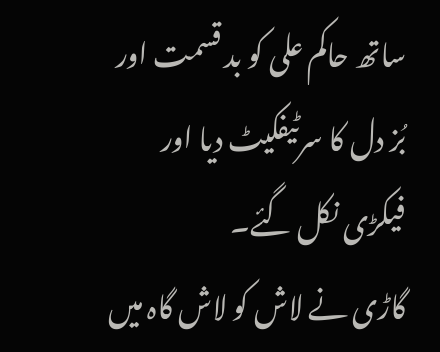ساتھ حاکم علی کو بد قسمت اور بُز دل کا سرٹیفکیٹ دیا اور فیکڑی نکل گئے۔
گاڑی نے لاش کو لاش گاہ میں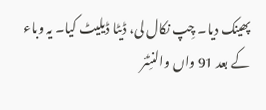پھینک دیا۔ چِپ نکال لی، ڈیٹا ڈیلیٹ کیا۔ یہ وباء کے بعد 91 واں والنٹِئر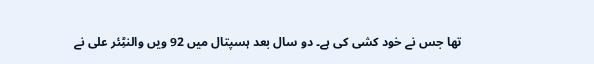تھا جس نے خود کشی کی ہے۔ دو سال بعد ہسپتال میں 92 ویں والنٹِئر علی نے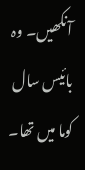آنکھیں۔ وہ بائیس سال کوما میں تھا۔